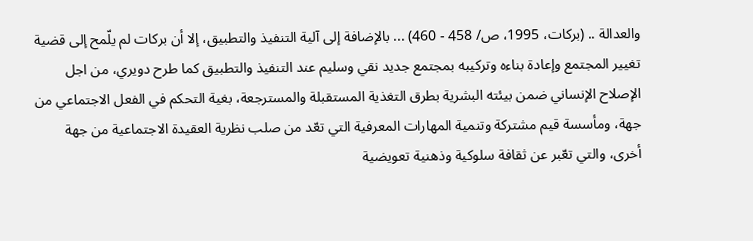والعدالة .. (بركات، 1995، ص/ 458 - 460) ... بالإضافة إلى آلية التنفيذ والتطبيق، إلا أن بركات لم يلّمح إلى قضية تغيير المجتمع وإعادة بناءه وتركيبه بمجتمع جديد نقي وسليم عند التنفيذ والتطبيق كما طرح دويري، من اجل الإصلاح الإنساني ضمن بيئته البشرية بطرق التغذية المستقبلة والمسترجعة، بغية التحكم في الفعل الاجتماعي من جهة، ومأسسة قيم مشتركة وتنمية المهارات المعرفية التي تعّد من صلب نظرية العقيدة الاجتماعية من جهة أخرى، والتي تعّبر عن ثقافة سلوكية وذهنية تعويضية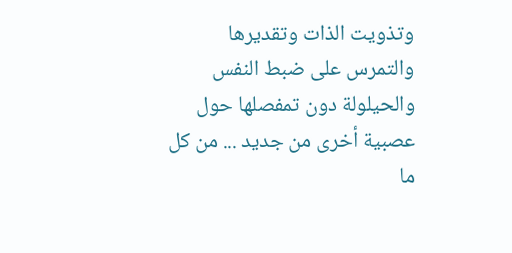وتذويت الذات وتقديرها والتمرس على ضبط النفس والحيلولة دون تمفصلها حول عصبية أخرى من جديد ... من كل ما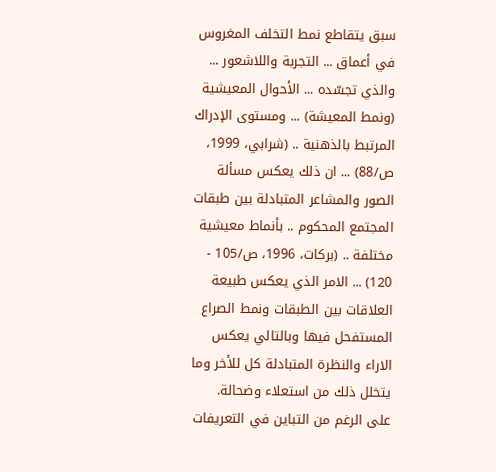سبق يتقاطع نمط التخلف المغروس في أعماق ... التجربة واللاشعور ... والذي تجسّده ... الأحوال المعيشية (ونمط المعيشة) ... ومستوى الإدراك المرتبط بالذهنية .. (شرابي، 1999، ص/88) ... ان ذلك يعكس مسألة الصور والمشاعر المتبادلة بين طبقات المجتمع المحكوم .. بأنماط معيشية مختلفة .. (بركات، 1996، ص/105 - 120) ... الامر الذي يعكس طبيعة العلاقات بين الطبقات ونمط الصراع المستفحل فيها وبالتالي يعكس الاراء والنظرة المتبادلة كل للأخر وما يتخلل ذلك من استعلاء وضحالة.
على الرغم من التباين في التعريفات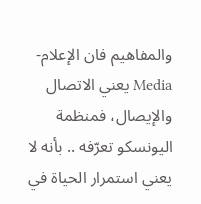والمفاهيم فان الإعلام- Media يعني الاتصال والإيصال، فمنظمة اليونسكو تعرّفه .. بأنه لا يعني استمرار الحياة في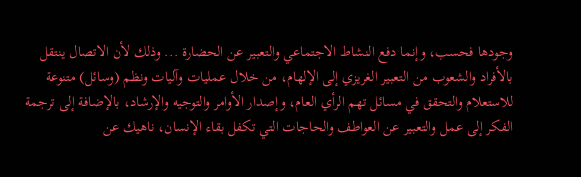وجودها فحسب، وإنما دفع النشاط الاجتماعي والتعبير عن الحضارة ... وذلك لأن الاتصال ينتقل بالأفراد والشعوب من التعبير الغريزي إلى الإلهام، من خلال عمليات وآليات ونظم (وسائل) متنوعة للاستعلام والتحقق في مسائل تهم الرأي العام، وإصدار الأوامر والتوجيه والإرشاد، بالإضافة إلى ترجمة الفكر إلى عمل والتعبير عن العواطف والحاجات التي تكفل بقاء الإنسان، ناهيك عن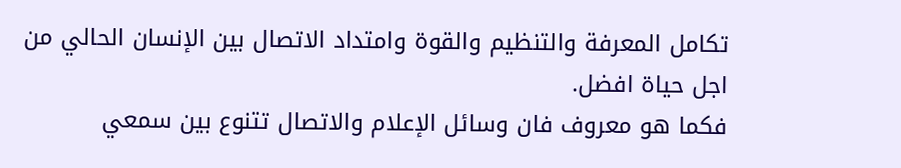تكامل المعرفة والتنظيم والقوة وامتداد الاتصال بين الإنسان الحالي من اجل حياة افضل.
فكما هو معروف فان وسائل الإعلام والاتصال تتنوع بين سمعي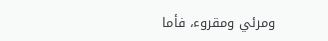ومرئي ومقروء، فأما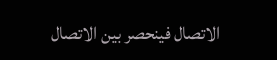الاتصال فينحصر بين الاتصال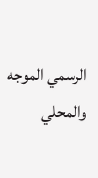الرسمي الموجه والمحلي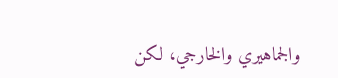والجماهيري والخارجي، لكن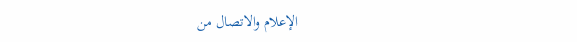الإعلام والاتصال من